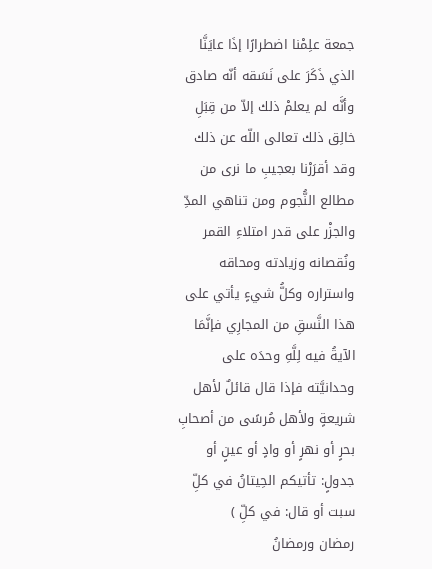جمعة علِمْنا اضطرارًا إذَا عايَنَّا الذي ذَكَرَ على نَسَقه أنّه صادق وأنَّه لم يعلمْ ذلك إلاّ من قِبَلِ خالِق ذلك تعالى اللّه عن ذلك وقد أقرَرْنا بعجيبِ ما نرى من مطالع النُّجوم ومن تناهي المدِّ والجزْر على قدر امتلاءِ القمر ونُقصانه وزيادته ومحاقه واستراره وكلُّ شيءٍ يأتي على هذا النَّسقِ من المجارِي فإنَّمَا الآيةُ فيه لِلَّهِ وحدَه على وحدانيَّته فإذا قال قائلٌ لأهل شريعةٍ ولأهل مُرسًى من أصحابِ بحرٍ أو نهرٍ أو وادٍ أو عينٍ أو جدولٍ: تأتيكم الحِيتانُ في كلِّ سبت أو قال: في كلِّ )
رمضان ورمضانُ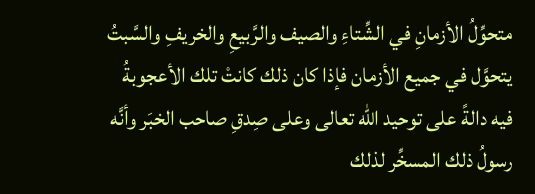متحوِّلُ الأزمانِ في الشِّتاءِ والصيف والرَّبيعِ والخريفِ والسَّبتُ يتحوَّل في جميع الأزمان فإذا كان ذلك كانتْ تلك الأعجوبةُ فيه دالةً على توحيد اللّه تعالى وعلى صِدقِ صاحب الخبَر وأنَّه رسولُ ذلك المسخِّر لذلك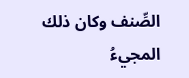الصِّنف وكان ذلك المجيءُ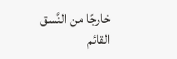خارجًا من النَّسق القائم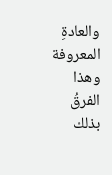والعادةِ المعروفة وهذا الفرقُ بذلك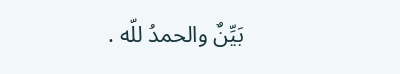بَيِّنٌ والحمدُ للّه .